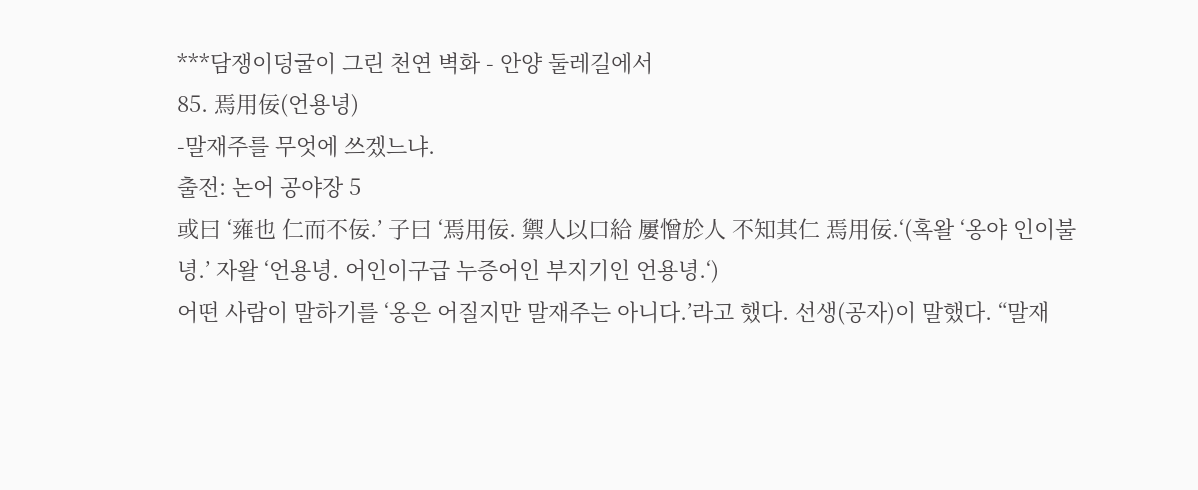***담쟁이덩굴이 그린 천연 벽화 - 안양 둘레길에서
85. 焉用佞(언용녕)
-말재주를 무엇에 쓰겠느냐.
출전: 논어 공야장 5
或曰 ‘雍也 仁而不佞.’ 子曰 ‘焉用佞. 禦人以口給 屢憎於人 不知其仁 焉用佞.‘(혹왈 ‘옹야 인이불녕.’ 자왈 ‘언용녕. 어인이구급 누증어인 부지기인 언용녕.‘)
어떤 사람이 말하기를 ‘옹은 어질지만 말재주는 아니다.’라고 했다. 선생(공자)이 말했다. “말재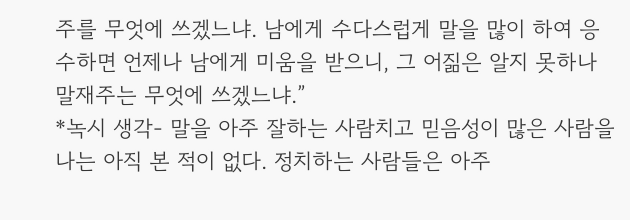주를 무엇에 쓰겠느냐. 남에게 수다스럽게 말을 많이 하여 응수하면 언제나 남에게 미움을 받으니, 그 어짊은 알지 못하나 말재주는 무엇에 쓰겠느냐.”
*녹시 생각- 말을 아주 잘하는 사람치고 믿음성이 많은 사람을 나는 아직 본 적이 없다. 정치하는 사람들은 아주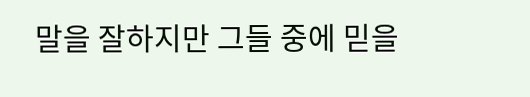말을 잘하지만 그들 중에 믿을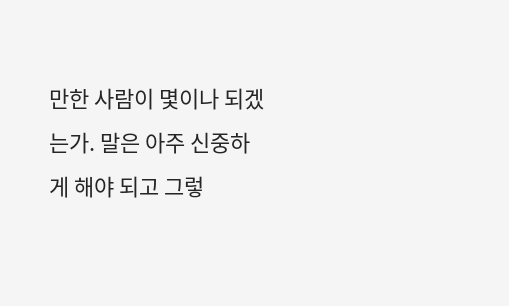만한 사람이 몇이나 되겠는가. 말은 아주 신중하게 해야 되고 그렇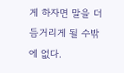게 하자면 말을 더듬거리게 될 수밖에 없다.